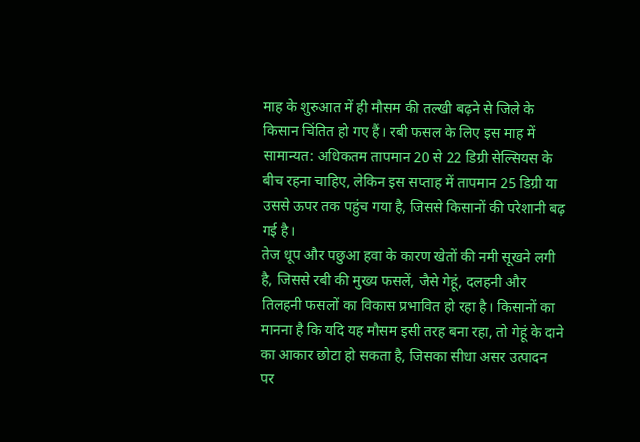माह के शुरुआत में ही मौसम की तल्खी बढ़ने से जिले के किसान चिंतित हो गए हैं। रबी फसल के लिए इस माह में सामान्यत: अधिकतम तापमान 20 से 22 डिग्री सेल्सियस के बीच रहना चाहिए, लेकिन इस सप्ताह में तापमान 25 डिग्री या उससे ऊपर तक पहुंच गया है, जिससे किसानों की परेशानी बढ़ गई है।
तेज धूप और पछुआ हवा के कारण खेतों की नमी सूखने लगी है, जिससे रबी की मुख्य फसलें, जैसे गेहूं, दलहनी और तिलहनी फसलों का विकास प्रभावित हो रहा है। किसानों का मानना है कि यदि यह मौसम इसी तरह बना रहा, तो गेहूं के दाने का आकार छोटा हो सकता है, जिसका सीधा असर उत्पादन पर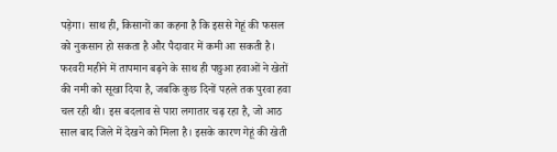पड़ेगा। साथ ही, किसानों का कहना है कि इससे गेहूं की फसल को नुकसान हो सकता है और पैदावार में कमी आ सकती है।
फरवरी महीने में तापमान बढ़ने के साथ ही पछुआ हवाओं ने खेतों की नमी को सूखा दिया है, जबकि कुछ दिनों पहले तक पुरवा हवा चल रही थी। इस बदलाव से पारा लगातार चढ़ रहा है, जो आठ साल बाद जिले में देखने को मिला है। इसके कारण गेहूं की खेती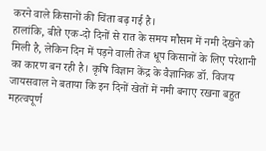करने वाले किसानों की चिंता बढ़ गई है।
हालांकि, बीते एक-दो दिनों से रात के समय मौसम में नमी देखने को मिली है, लेकिन दिन में पड़ने वाली तेज धूप किसानों के लिए परेशानी का कारण बन रही है। कृषि विज्ञान केंद्र के वैज्ञानिक डॉ. विजय जायसवाल ने बताया कि इन दिनों खेतों में नमी बनाए रखना बहुत महत्वपूर्ण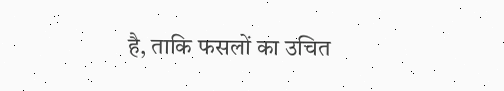है, ताकि फसलों का उचित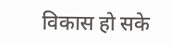विकास हो सके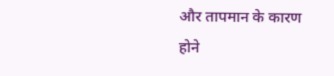और तापमान के कारण होने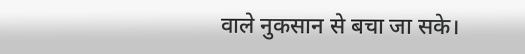वाले नुकसान से बचा जा सके।